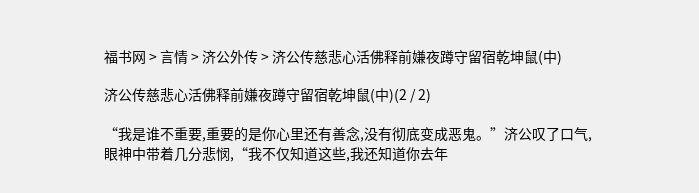福书网 > 言情 > 济公外传 > 济公传慈悲心活佛释前嫌夜蹲守留宿乾坤鼠(中)

济公传慈悲心活佛释前嫌夜蹲守留宿乾坤鼠(中)(2 / 2)

“我是谁不重要,重要的是你心里还有善念,没有彻底变成恶鬼。”济公叹了口气,眼神中带着几分悲悯,“我不仅知道这些,我还知道你去年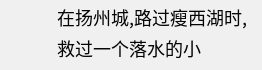在扬州城,路过瘦西湖时,救过一个落水的小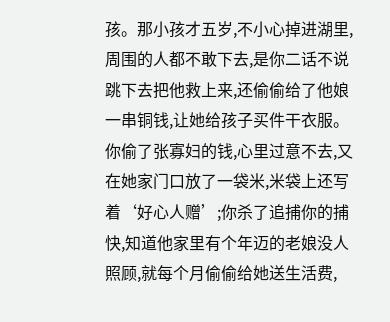孩。那小孩才五岁,不小心掉进湖里,周围的人都不敢下去,是你二话不说跳下去把他救上来,还偷偷给了他娘一串铜钱,让她给孩子买件干衣服。你偷了张寡妇的钱,心里过意不去,又在她家门口放了一袋米,米袋上还写着‘好心人赠’;你杀了追捕你的捕快,知道他家里有个年迈的老娘没人照顾,就每个月偷偷给她送生活费,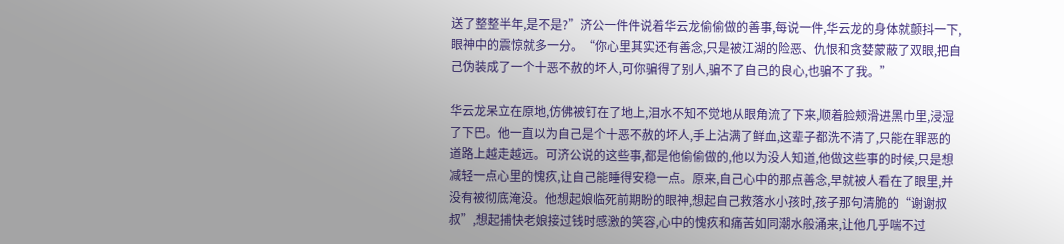送了整整半年,是不是?”济公一件件说着华云龙偷偷做的善事,每说一件,华云龙的身体就颤抖一下,眼神中的震惊就多一分。“你心里其实还有善念,只是被江湖的险恶、仇恨和贪婪蒙蔽了双眼,把自己伪装成了一个十恶不赦的坏人,可你骗得了别人,骗不了自己的良心,也骗不了我。”

华云龙呆立在原地,仿佛被钉在了地上,泪水不知不觉地从眼角流了下来,顺着脸颊滑进黑巾里,浸湿了下巴。他一直以为自己是个十恶不赦的坏人,手上沾满了鲜血,这辈子都洗不清了,只能在罪恶的道路上越走越远。可济公说的这些事,都是他偷偷做的,他以为没人知道,他做这些事的时候,只是想减轻一点心里的愧疚,让自己能睡得安稳一点。原来,自己心中的那点善念,早就被人看在了眼里,并没有被彻底淹没。他想起娘临死前期盼的眼神,想起自己救落水小孩时,孩子那句清脆的“谢谢叔叔”,想起捕快老娘接过钱时感激的笑容,心中的愧疚和痛苦如同潮水般涌来,让他几乎喘不过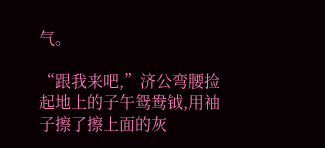气。

“跟我来吧,”济公弯腰捡起地上的子午鸳鸯钺,用袖子擦了擦上面的灰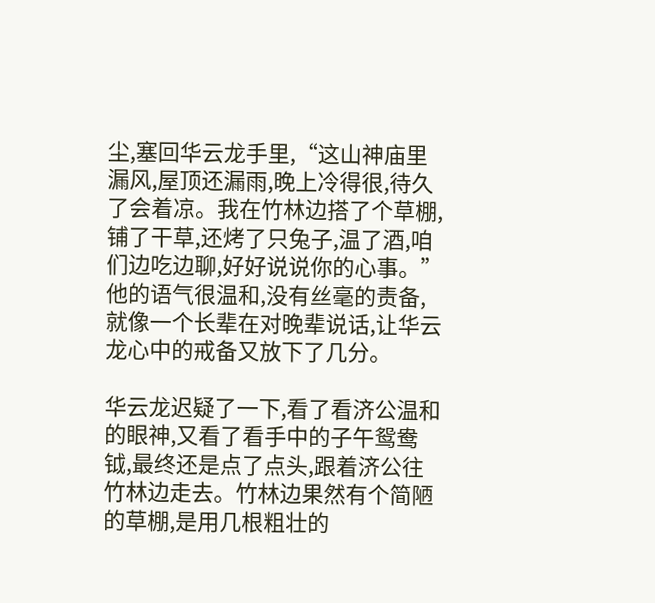尘,塞回华云龙手里,“这山神庙里漏风,屋顶还漏雨,晚上冷得很,待久了会着凉。我在竹林边搭了个草棚,铺了干草,还烤了只兔子,温了酒,咱们边吃边聊,好好说说你的心事。”他的语气很温和,没有丝毫的责备,就像一个长辈在对晚辈说话,让华云龙心中的戒备又放下了几分。

华云龙迟疑了一下,看了看济公温和的眼神,又看了看手中的子午鸳鸯钺,最终还是点了点头,跟着济公往竹林边走去。竹林边果然有个简陋的草棚,是用几根粗壮的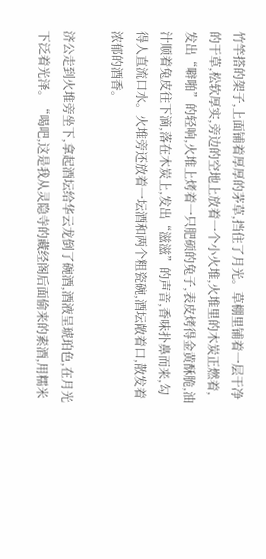竹竿搭的架子,上面铺着厚厚的茅草,挡住了月光。草棚里铺着一层干净的干草,松软厚实,旁边的空地上放着一个小火堆,火堆里的木炭正燃着,发出“噼啪”的轻响,火堆上烤着一只肥硕的兔子,表皮烤得金黄酥脆,油汁顺着兔皮往下滴,落在木炭上,发出“滋滋”的声音,香味扑鼻而来,勾得人直流口水。火堆旁还放着一坛酒和两个粗瓷碗,酒坛敞着口,散发着浓郁的酒香。

济公走到火堆旁坐下,拿起酒坛给华云龙倒了碗酒,酒液呈琥珀色,在月光下泛着光泽。“喝吧,这是我从灵隐寺的藏经阁后面偷来的素酒,用糯米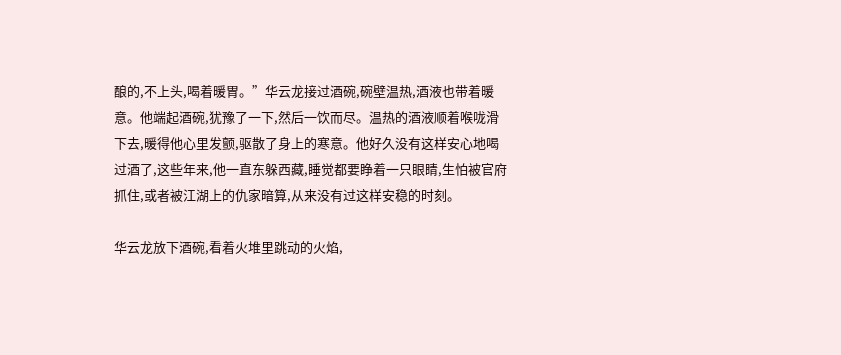酿的,不上头,喝着暖胃。”华云龙接过酒碗,碗壁温热,酒液也带着暖意。他端起酒碗,犹豫了一下,然后一饮而尽。温热的酒液顺着喉咙滑下去,暖得他心里发颤,驱散了身上的寒意。他好久没有这样安心地喝过酒了,这些年来,他一直东躲西藏,睡觉都要睁着一只眼睛,生怕被官府抓住,或者被江湖上的仇家暗算,从来没有过这样安稳的时刻。

华云龙放下酒碗,看着火堆里跳动的火焰,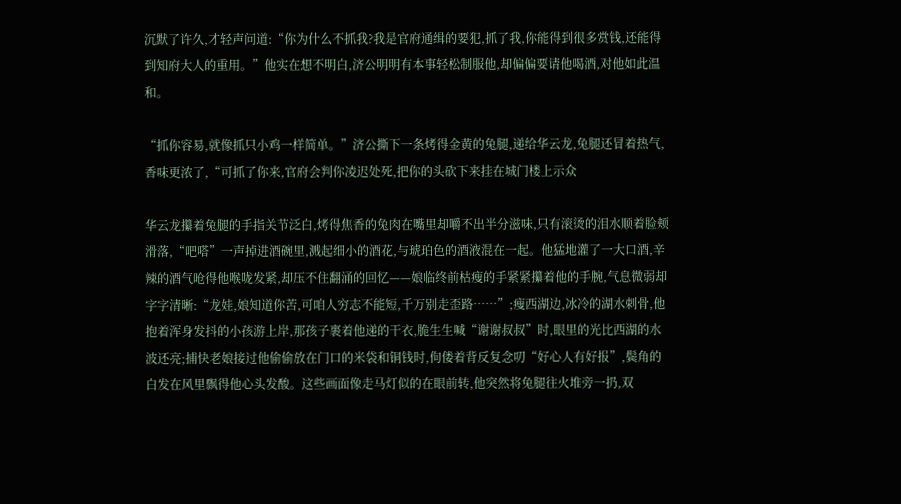沉默了许久,才轻声问道:“你为什么不抓我?我是官府通缉的要犯,抓了我,你能得到很多赏钱,还能得到知府大人的重用。”他实在想不明白,济公明明有本事轻松制服他,却偏偏要请他喝酒,对他如此温和。

“抓你容易,就像抓只小鸡一样简单。”济公撕下一条烤得金黄的兔腿,递给华云龙,兔腿还冒着热气,香味更浓了,“可抓了你来,官府会判你凌迟处死,把你的头砍下来挂在城门楼上示众

华云龙攥着兔腿的手指关节泛白,烤得焦香的兔肉在嘴里却嚼不出半分滋味,只有滚烫的泪水顺着脸颊滑落,“吧嗒”一声掉进酒碗里,溅起细小的酒花,与琥珀色的酒液混在一起。他猛地灌了一大口酒,辛辣的酒气呛得他喉咙发紧,却压不住翻涌的回忆——娘临终前枯瘦的手紧紧攥着他的手腕,气息微弱却字字清晰:“龙娃,娘知道你苦,可咱人穷志不能短,千万别走歪路……”;瘦西湖边,冰冷的湖水刺骨,他抱着浑身发抖的小孩游上岸,那孩子裹着他递的干衣,脆生生喊“谢谢叔叔”时,眼里的光比西湖的水波还亮;捕快老娘接过他偷偷放在门口的米袋和铜钱时,佝偻着背反复念叨“好心人有好报”,鬓角的白发在风里飘得他心头发酸。这些画面像走马灯似的在眼前转,他突然将兔腿往火堆旁一扔,双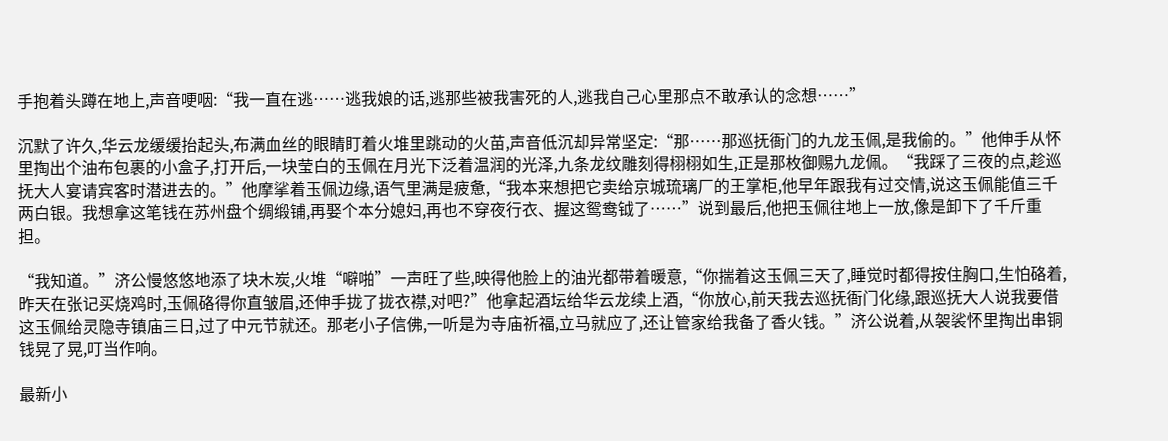手抱着头蹲在地上,声音哽咽:“我一直在逃……逃我娘的话,逃那些被我害死的人,逃我自己心里那点不敢承认的念想……”

沉默了许久,华云龙缓缓抬起头,布满血丝的眼睛盯着火堆里跳动的火苗,声音低沉却异常坚定:“那……那巡抚衙门的九龙玉佩,是我偷的。”他伸手从怀里掏出个油布包裹的小盒子,打开后,一块莹白的玉佩在月光下泛着温润的光泽,九条龙纹雕刻得栩栩如生,正是那枚御赐九龙佩。“我踩了三夜的点,趁巡抚大人宴请宾客时潜进去的。”他摩挲着玉佩边缘,语气里满是疲惫,“我本来想把它卖给京城琉璃厂的王掌柜,他早年跟我有过交情,说这玉佩能值三千两白银。我想拿这笔钱在苏州盘个绸缎铺,再娶个本分媳妇,再也不穿夜行衣、握这鸳鸯钺了……”说到最后,他把玉佩往地上一放,像是卸下了千斤重担。

“我知道。”济公慢悠悠地添了块木炭,火堆“噼啪”一声旺了些,映得他脸上的油光都带着暖意,“你揣着这玉佩三天了,睡觉时都得按住胸口,生怕硌着,昨天在张记买烧鸡时,玉佩硌得你直皱眉,还伸手拢了拢衣襟,对吧?”他拿起酒坛给华云龙续上酒,“你放心,前天我去巡抚衙门化缘,跟巡抚大人说我要借这玉佩给灵隐寺镇庙三日,过了中元节就还。那老小子信佛,一听是为寺庙祈福,立马就应了,还让管家给我备了香火钱。”济公说着,从袈裟怀里掏出串铜钱晃了晃,叮当作响。

最新小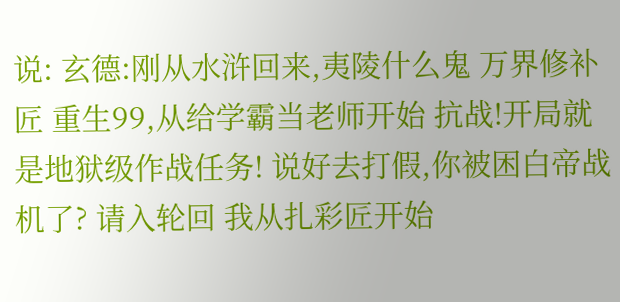说: 玄德:刚从水浒回来,夷陵什么鬼 万界修补匠 重生99,从给学霸当老师开始 抗战!开局就是地狱级作战任务! 说好去打假,你被困白帝战机了? 请入轮回 我从扎彩匠开始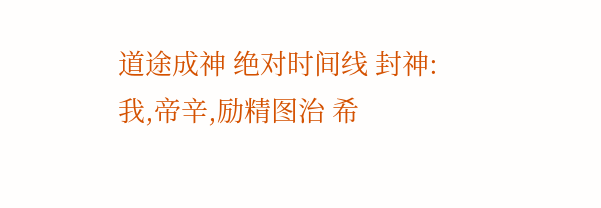道途成神 绝对时间线 封神:我,帝辛,励精图治 希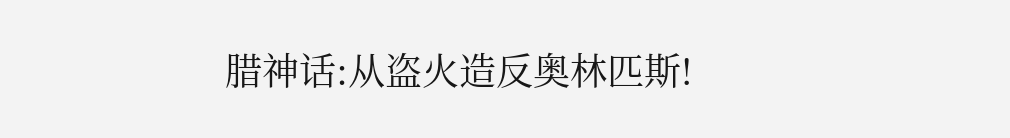腊神话:从盗火造反奥林匹斯!